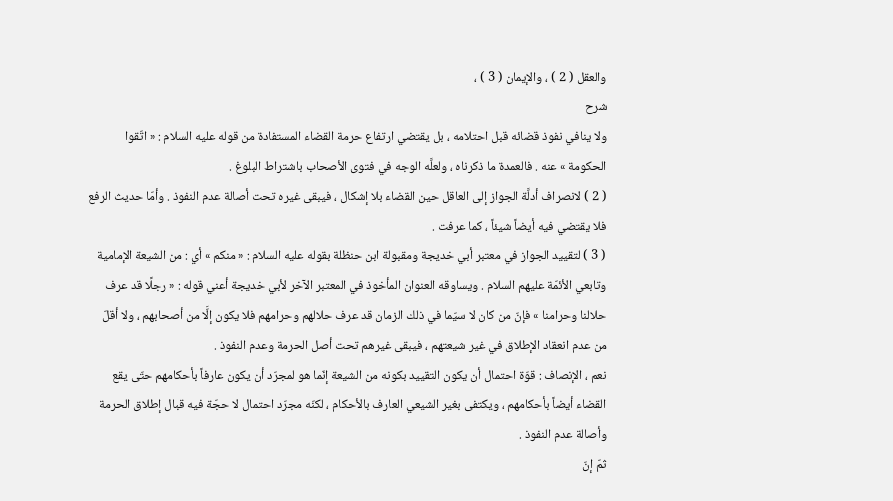والعقل ( 2 ) ، والإيمان ( 3 ) ،
شرح
ولا ينافي نفوذ قضائه قبل احتلامه ، بل يقتضي ارتفاع حرمة القضاء المستفادة من قوله عليه السلام : « اتّقوا الحكومة » عنه . فالعمدة ما ذكرناه ، ولعلَّه الوجه في فتوى الأصحاب باشتراط البلوغ .
( 2 ) لانصراف أدلَّة الجواز إلى العاقل حين القضاء بلا إشكال ، فيبقى غيره تحت أصالة عدم النفوذ . وأمّا حديث الرفع فلا يقتضي فيه أيضاً شيئاً ، كما عرفت .
( 3 ) لتقييد الجواز في معتبر أبي خديجة ومقبولة ابن حنظلة بقوله عليه السلام : « منكم » أي : من الشيعة الإمامية وتابعي الأئمّة عليهم السلام . ويساوقه العنوان المأخوذ في المعتبر الآخر لأبي خديجة أعني قوله : « رجلًا قد عرف حلالنا وحرامنا » فإنّ من كان لا سيّما في ذلك الزمان قد عرف حلالهم وحرامهم فلا يكون إلَّا من أصحابهم ، ولا أقلّ من عدم انعقاد الإطلاق في غير شيعتهم ، فيبقى غيرهم تحت أصل الحرمة وعدم النفوذ .
نعم ، الإنصاف : قوّة احتمال أن يكون التقييد بكونه من الشيعة إنّما هو لمجرّد أن يكون عارفاً بأحكامهم حتّى يقع القضاء أيضاً بأحكامهم ، ويكتفى بغير الشيعي العارف بالأحكام ، لكنّه مجرّد احتمال لا حجّة فيه قبال إطلاق الحرمة وأصالة عدم النفوذ .
ثمّ إنّ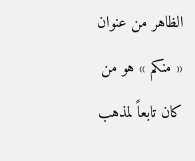الظاهر من عنوان « منكم » هو من كان تابعاً لمذهب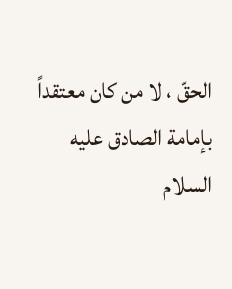الحقّ ، لا من كان معتقداً بإمامة الصادق عليه السلام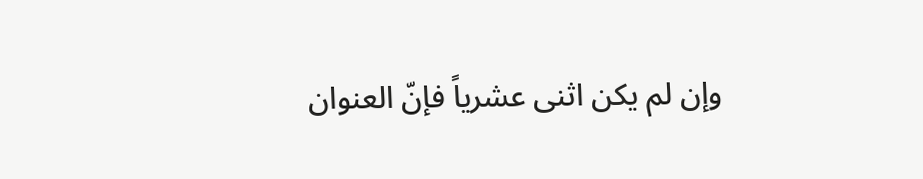وإن لم يكن اثنى عشرياً فإنّ العنوان